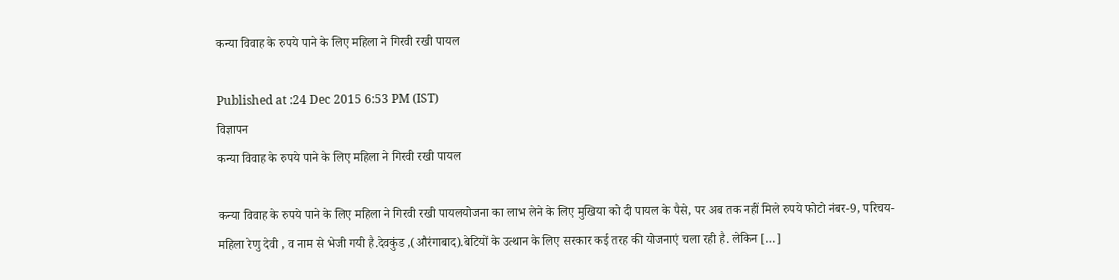कन्या विवाह के रुपये पाने के लिए महिला ने गिरवी रखी पायल

Published at :24 Dec 2015 6:53 PM (IST)
विज्ञापन
कन्या विवाह के रुपये पाने के लिए महिला ने गिरवी रखी पायल

कन्या विवाह के रुपये पाने के लिए महिला ने गिरवी रखी पायलयोजना का लाभ लेने के लिए मुखिया को दी पायल के पैसे, पर अब तक नहीं मिले रुपये फोटो नंबर-9, परिचय-महिला रेणु देवी , व नाम से भेजी गयी है.देवकुंड ,(औरंगाबाद).बेटियों के उत्थान के लिए सरकार कई तरह की योजनाएं चला रही है. लेकिन […]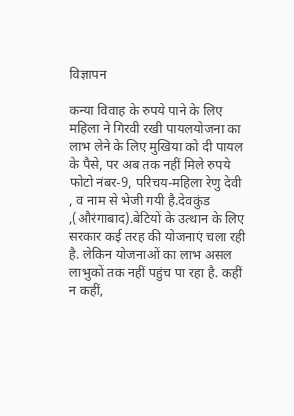विज्ञापन

कन्या विवाह के रुपये पाने के लिए महिला ने गिरवी रखी पायलयोजना का लाभ लेने के लिए मुखिया को दी पायल के पैसे, पर अब तक नहीं मिले रुपये फोटो नंबर-9, परिचय-महिला रेणु देवी , व नाम से भेजी गयी है.देवकुंड ,(औरंगाबाद).बेटियों के उत्थान के लिए सरकार कई तरह की योजनाएं चला रही है. लेकिन योजनाओं का लाभ असल लाभुकों तक नहीं पहुंच पा रहा है. कहीं न कहीं,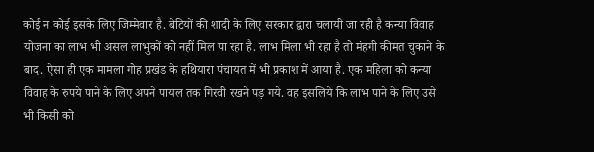कोई न कोई इसके लिए जिम्मेवार है. बेटियों की शादी के लिए सरकार द्वारा चलायी जा रही है कन्या विवाह योजना का लाभ भी असल लाभुकों को नहीं मिल पा रहा है. लाभ मिला भी रहा है तो मंहगी कीमत चुकाने के बाद. ऐसा ही एक मामला गोह प्रखंड के हथियारा पंचायत में भी प्रकाश में आया है. एक महिला को कन्या विवाह के रुपये पाने के लिए अपने पायल तक गिरवी रखने पड़ गये. वह इसलिये कि लाभ पाने के लिए उसे भी किसी को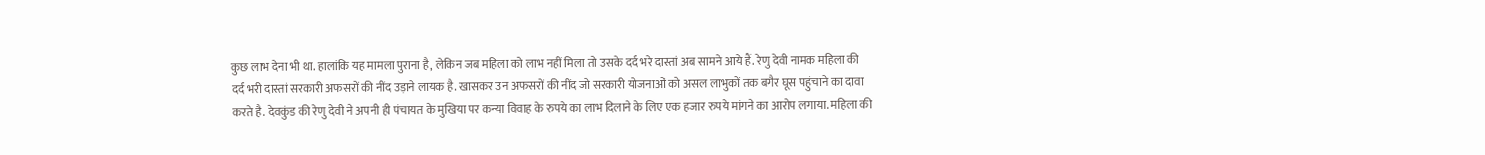कुछ लाभ देना भी था. हालांकि यह मामला पुराना है, लेकिन जब महिला को लाभ नहीं मिला तो उसके दर्द भरे दास्तां अब सामने आये हैं. रेणु देवी नामक महिला की दर्द भरी दास्तां सरकारी अफसरों की नींद उड़ाने लायक है. खासकर उन अफसरों की नींद जो सरकारी योजनाओं को असल लाभुकों तक बगैर घूस पहुंचाने का दावा करते है. देवकुंड की रेणु देवी ने अपनी ही पंचायत के मुखिया पर कन्या विवाह के रुपये का लाभ दिलाने के लिए एक हजार रुपये मांगने का आरोप लगाया. महिला की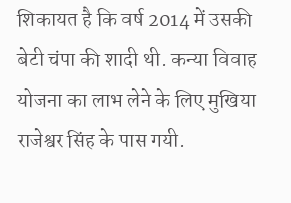शिकायत है कि वर्ष 2014 में उसकी बेटी चंपा की शादी थी. कन्या विवाह योजना का लाभ लेने के लिए मुखिया राजेश्वर सिंह के पास गयी.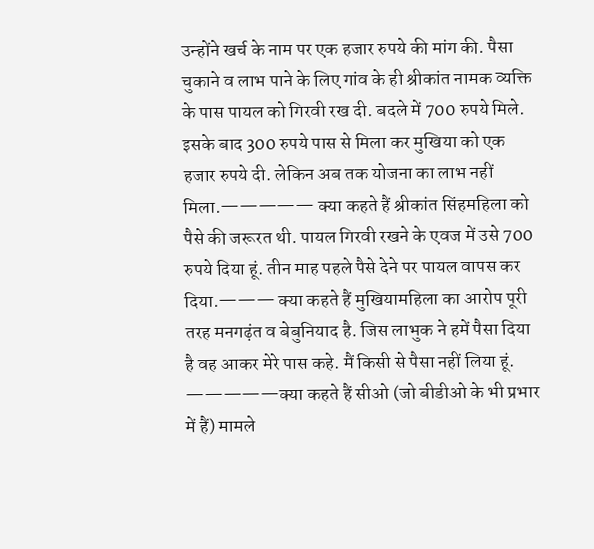उन्होंने खर्च के नाम पर एक हजार रुपये की मांग की. पैसा चुकाने व लाभ पाने के लिए गांव के ही श्रीकांत नामक व्यक्ति के पास पायल को गिरवी रख दी. बदले में 700 रुपये मिले. इसके बाद 300 रुपये पास से मिला कर मुखिया को एक हजार रुपये दी. लेकिन अब तक योजना का लाभ नहीं मिला.————— क्या कहते हैं श्रीकांत सिंहमहिला को पैसे की जरूरत थी. पायल गिरवी रखने के एवज में उसे 700 रुपये दिया हूं. तीन माह पहले पैसे देने पर पायल वापस कर दिया.——— क्या कहते हैं मुखियामहिला का आरोप पूरी तरह मनगढ़ंत व बेबुनियाद है. जिस लाभुक ने हमें पैसा दिया है वह आकर मेरे पास कहे. मैं किसी से पैसा नहीं लिया हूं. —————क्या कहते हैं सीओ (जो बीडीओ के भी प्रभार में हैं) मामले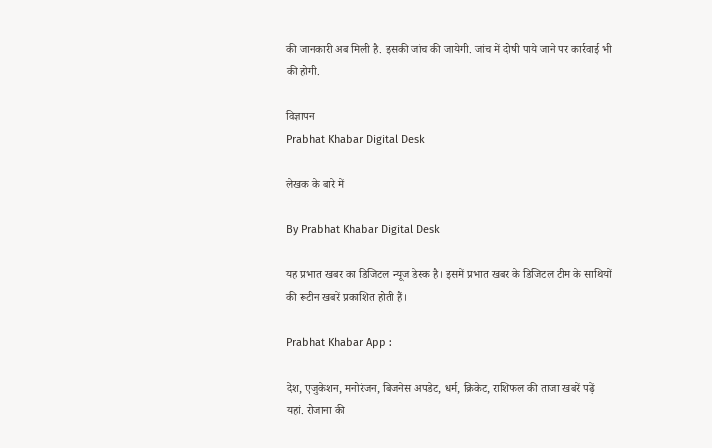की जानकारी अब मिली है. इसकी जांच की जायेगी. जांच में दोषी पाये जाने पर कार्रवाई भी की होगी.

विज्ञापन
Prabhat Khabar Digital Desk

लेखक के बारे में

By Prabhat Khabar Digital Desk

यह प्रभात खबर का डिजिटल न्यूज डेस्क है। इसमें प्रभात खबर के डिजिटल टीम के साथियों की रूटीन खबरें प्रकाशित होती हैं।

Prabhat Khabar App :

देश, एजुकेशन, मनोरंजन, बिजनेस अपडेट, धर्म, क्रिकेट, राशिफल की ताजा खबरें पढ़ें यहां. रोजाना की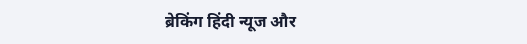ब्रेकिंग हिंदी न्यूज और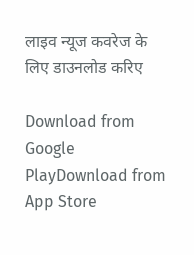लाइव न्यूज कवरेज के लिए डाउनलोड करिए

Download from Google PlayDownload from App Store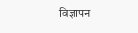विज्ञापन